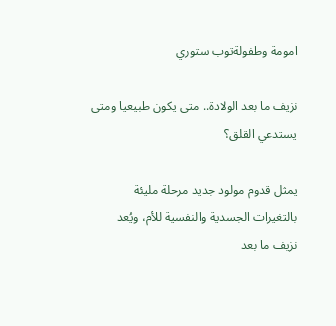امومة وطفولةتوب ستوري

نزيف ما بعد الولادة.. متى يكون طبيعيا ومتى يستدعي القلق؟

يمثل قدوم مولود جديد مرحلة مليئة بالتغيرات الجسدية والنفسية للأم، ويُعد نزيف ما بعد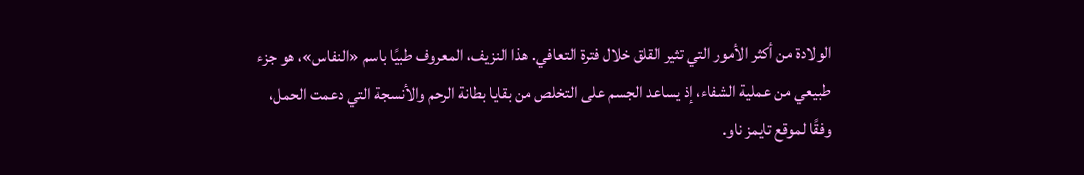الولادة من أكثر الأمور التي تثير القلق خلال فترة التعافي. هذا النزيف، المعروف طبيًا باسم «النفاس»، هو جزء طبيعي من عملية الشفاء، إذ يساعد الجسم على التخلص من بقايا بطانة الرحم والأنسجة التي دعمت الحمل، وفقًا لموقع تايمز ناو.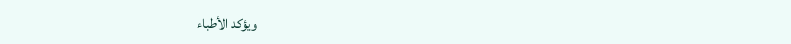ويؤكد الأطباء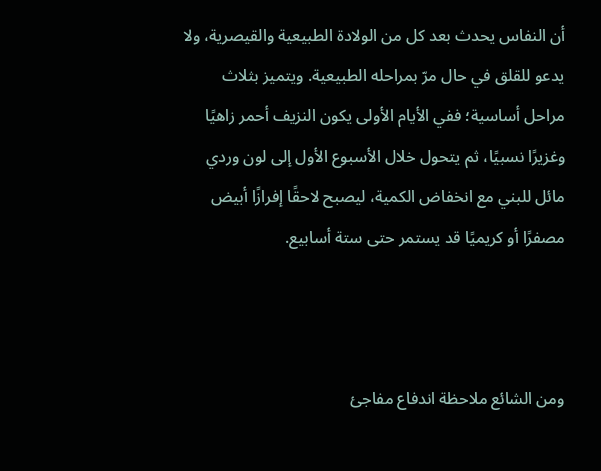أن النفاس يحدث بعد كل من الولادة الطبيعية والقيصرية، ولا يدعو للقلق في حال مرّ بمراحله الطبيعية. ويتميز بثلاث مراحل أساسية؛ ففي الأيام الأولى يكون النزيف أحمر زاهيًا وغزيرًا نسبيًا، ثم يتحول خلال الأسبوع الأول إلى لون وردي مائل للبني مع انخفاض الكمية، ليصبح لاحقًا إفرازًا أبيض مصفرًا أو كريميًا قد يستمر حتى ستة أسابيع.



ومن الشائع ملاحظة اندفاع مفاجئ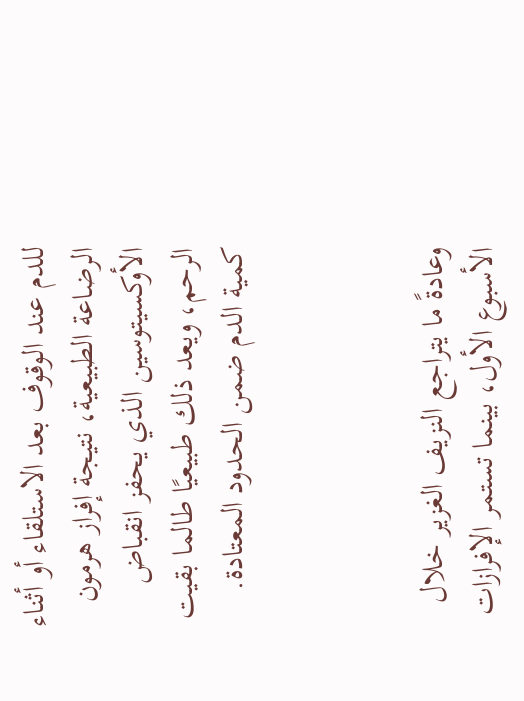للدم عند الوقوف بعد الاستلقاء أو أثناء الرضاعة الطبيعية، نتيجة إفراز هرمون الأوكسيتوسين الذي يحفز انقباض الرحم، ويعد ذلك طبيعيًا طالما بقيت كمية الدم ضمن الحدود المعتادة.



وعادةً ما يتراجع النزيف الغزير خلال الأسبوع الأول، بينما تستمر الإفرازات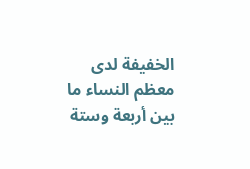الخفيفة لدى معظم النساء ما بين أربعة وستة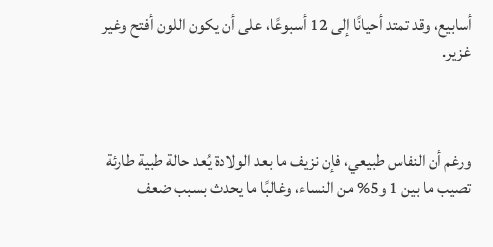أسابيع، وقد تمتد أحيانًا إلى 12 أسبوعًا، على أن يكون اللون أفتح وغير غزير.



ورغم أن النفاس طبيعي، فإن نزيف ما بعد الولادة يُعد حالة طبية طارئة تصيب ما بين 1 و5% من النساء، وغالبًا ما يحدث بسبب ضعف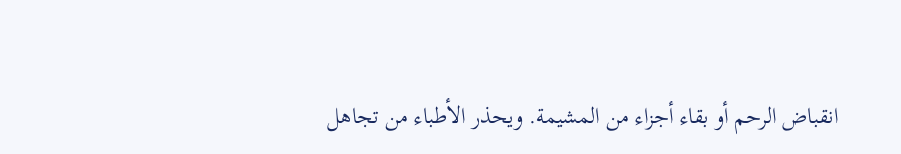انقباض الرحم أو بقاء أجزاء من المشيمة. ويحذر الأطباء من تجاهل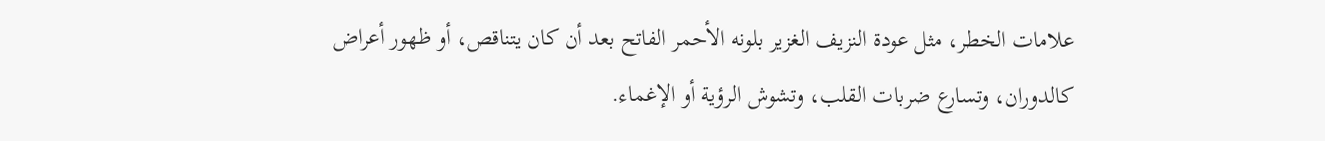علامات الخطر، مثل عودة النزيف الغزير بلونه الأحمر الفاتح بعد أن كان يتناقص، أو ظهور أعراض كالدوران، وتسارع ضربات القلب، وتشوش الرؤية أو الإغماء.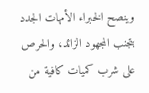وينصح الخبراء الأمهات الجدد بتجنب المجهود الزائد، والحرص على شرب كميات كافية من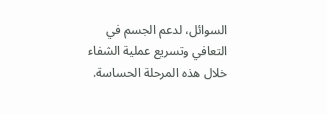السوائل، لدعم الجسم في التعافي وتسريع عملية الشفاء خلال هذه المرحلة الحساسة.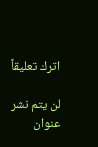اترك تعليقاً

لن يتم نشر عنوان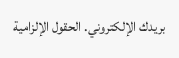بريدك الإلكتروني. الحقول الإلزامية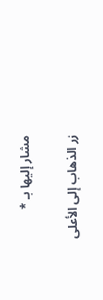مشار إليها بـ *

زر الذهاب إلى الأعلى